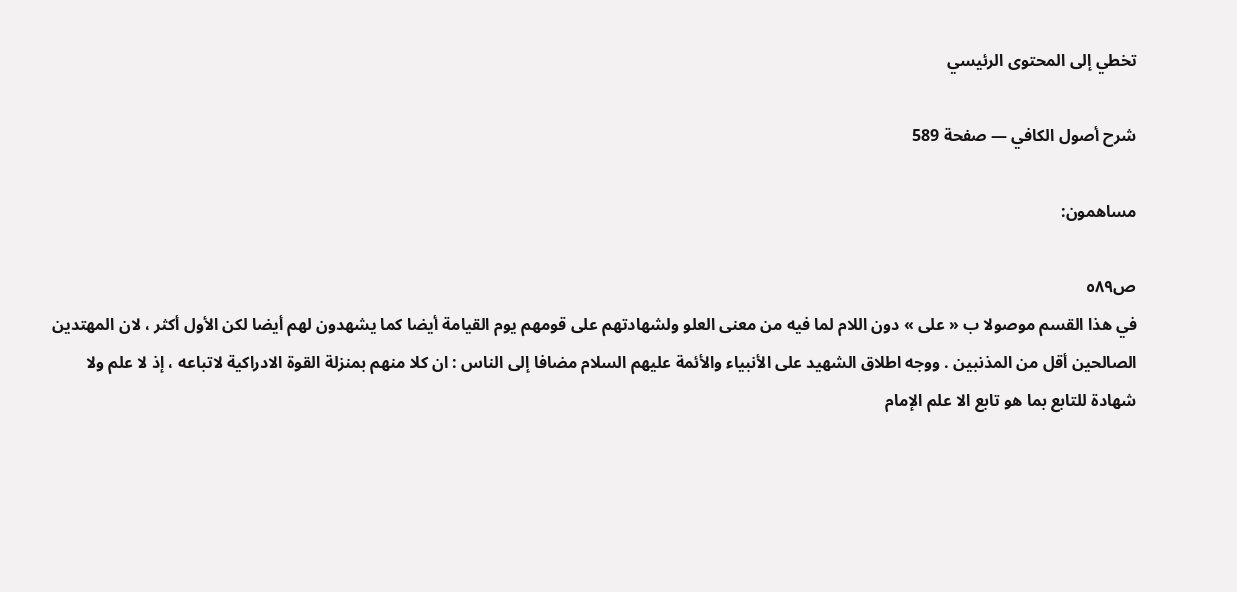تخطي إلى المحتوى الرئيسي

شرح أصول الكافي — صفحة 589

مساهمون:

ص٥٨٩
في هذا القسم موصولا ب « على » دون اللام لما فيه من معنى العلو ولشهادتهم على قومهم يوم القيامة أيضا كما يشهدون لهم أيضا لكن الأول أكثر ، لان المهتدين الصالحين أقل من المذنبين . ووجه اطلاق الشهيد على الأنبياء والأئمة عليهم السلام مضافا إلى الناس : ان كلا منهم بمنزلة القوة الادراكية لاتباعه ، إذ لا علم ولا شهادة للتابع بما هو تابع الا علم الإمام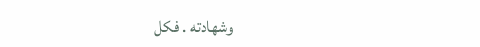وشهادته . فكل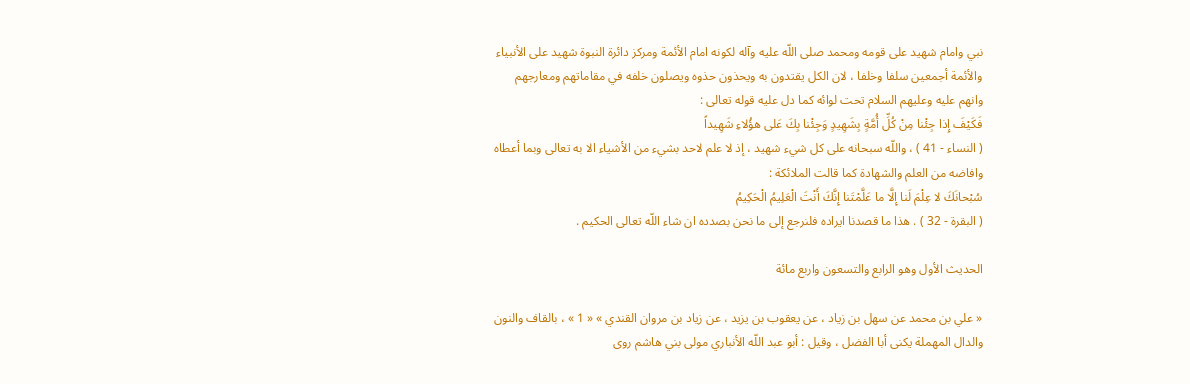نبي وامام شهيد على قومه ومحمد صلى اللّه عليه وآله لكونه امام الأئمة ومركز دائرة النبوة شهيد على الأنبياء والأئمة أجمعين سلفا وخلفا ، لان الكل يقتدون به ويحذون حذوه ويصلون خلفه في مقاماتهم ومعارجهم وانهم عليه وعليهم السلام تحت لوائه كما دل عليه قوله تعالى :
فَكَيْفَ إِذا جِئْنا مِنْ كُلِّ أُمَّةٍ بِشَهِيدٍ وَجِئْنا بِكَ عَلى هؤُلاءِ شَهِيداً
( النساء - 41 ) ، واللّه سبحانه على كل شيء شهيد ، إذ لا علم لاحد بشيء من الأشياء الا به تعالى وبما أعطاه وافاضه من العلم والشهادة كما قالت الملائكة :
سُبْحانَكَ لا عِلْمَ لَنا إِلَّا ما عَلَّمْتَنا إِنَّكَ أَنْتَ الْعَلِيمُ الْحَكِيمُ
( البقرة - 32 ) . هذا ما قصدنا ايراده فلنرجع إلى ما نحن بصدده ان شاء اللّه تعالى الحكيم .

الحديث الأول وهو الرابع والتسعون واربع مائة

« علي بن محمد عن سهل بن زياد ، عن يعقوب بن يزيد ، عن زياد بن مروان القندي » « 1 » ، بالقاف والنون والدال المهملة يكنى أبا الفضل ، وقيل : أبو عبد اللّه الأنباري مولى بني هاشم روى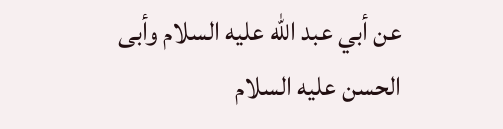عن أبي عبد اللّه عليه السلام وأبى الحسن عليه السلام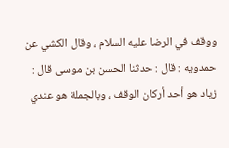ووقف في الرضا عليه السلام ، وقال الكشي عن حمدويه : قال : حدثنا الحسن بن موسى قال : زياد هو أحد أركان الوقف ، وبالجملة هو عندي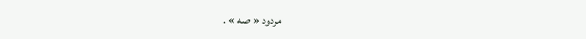مردود « صه » .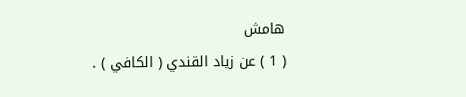هامش
( 1 ) عن زياد القندي ( الكافي ) .